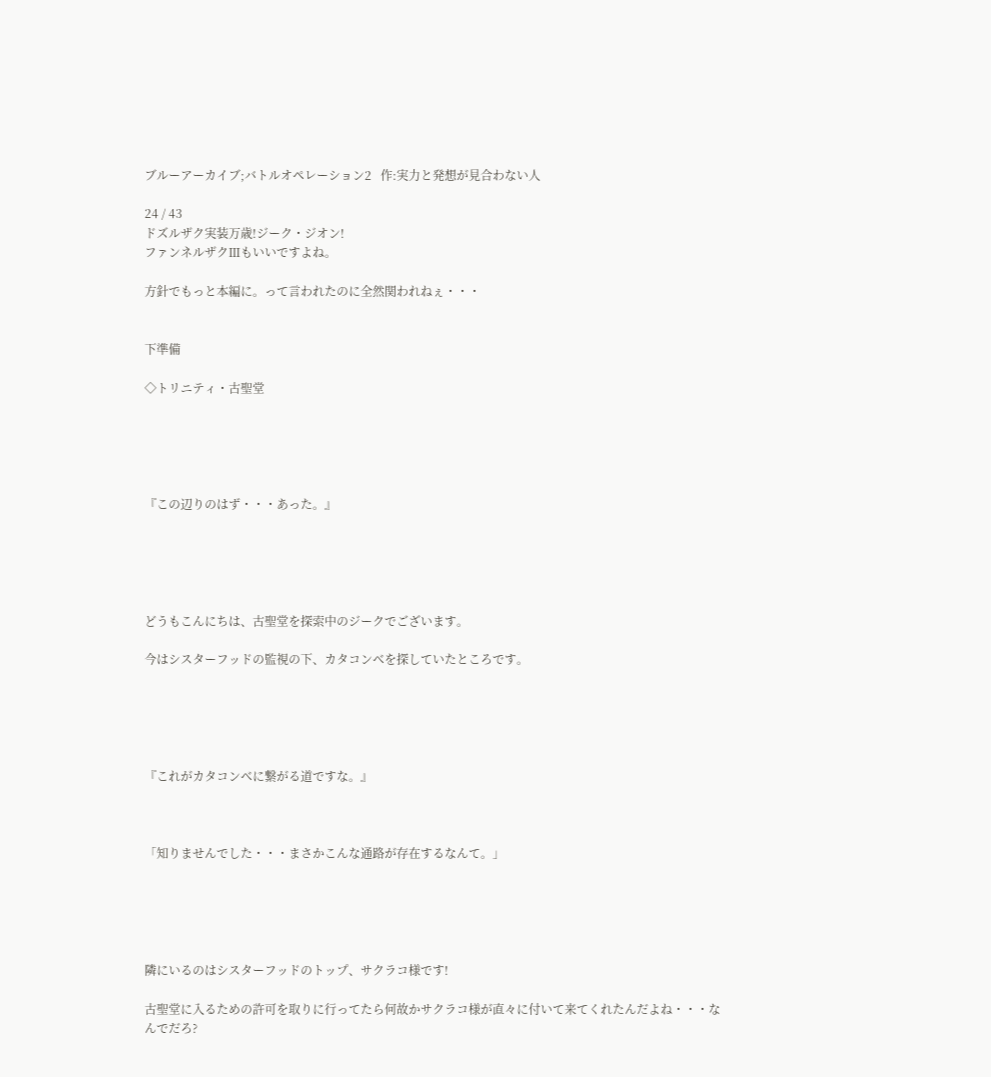ブルーアーカイブ;バトルオペレーション2   作:実力と発想が見合わない人

24 / 43
ドズルザク実装万歳!ジーク・ジオン!
ファンネルザクⅢもいいですよね。

方針でもっと本編に。って言われたのに全然関われねぇ・・・


下準備

◇トリニティ・古聖堂





『この辺りのはず・・・あった。』





どうもこんにちは、古聖堂を探索中のジークでございます。

今はシスターフッドの監視の下、カタコンベを探していたところです。





『これがカタコンベに繋がる道ですな。』



「知りませんでした・・・まさかこんな通路が存在するなんて。」





隣にいるのはシスターフッドのトップ、サクラコ様です!

古聖堂に入るための許可を取りに行ってたら何故かサクラコ様が直々に付いて来てくれたんだよね・・・なんでだろ?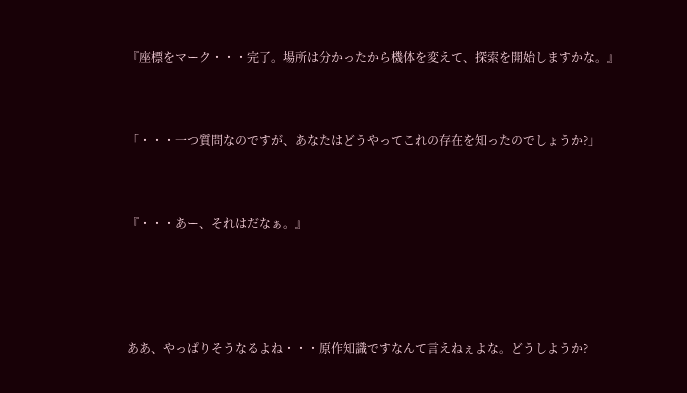『座標をマーク・・・完了。場所は分かったから機体を変えて、探索を開始しますかな。』



「・・・一つ質問なのですが、あなたはどうやってこれの存在を知ったのでしょうか?」



『・・・あー、それはだなぁ。』





ああ、やっぱりそうなるよね・・・原作知識ですなんて言えねぇよな。どうしようか?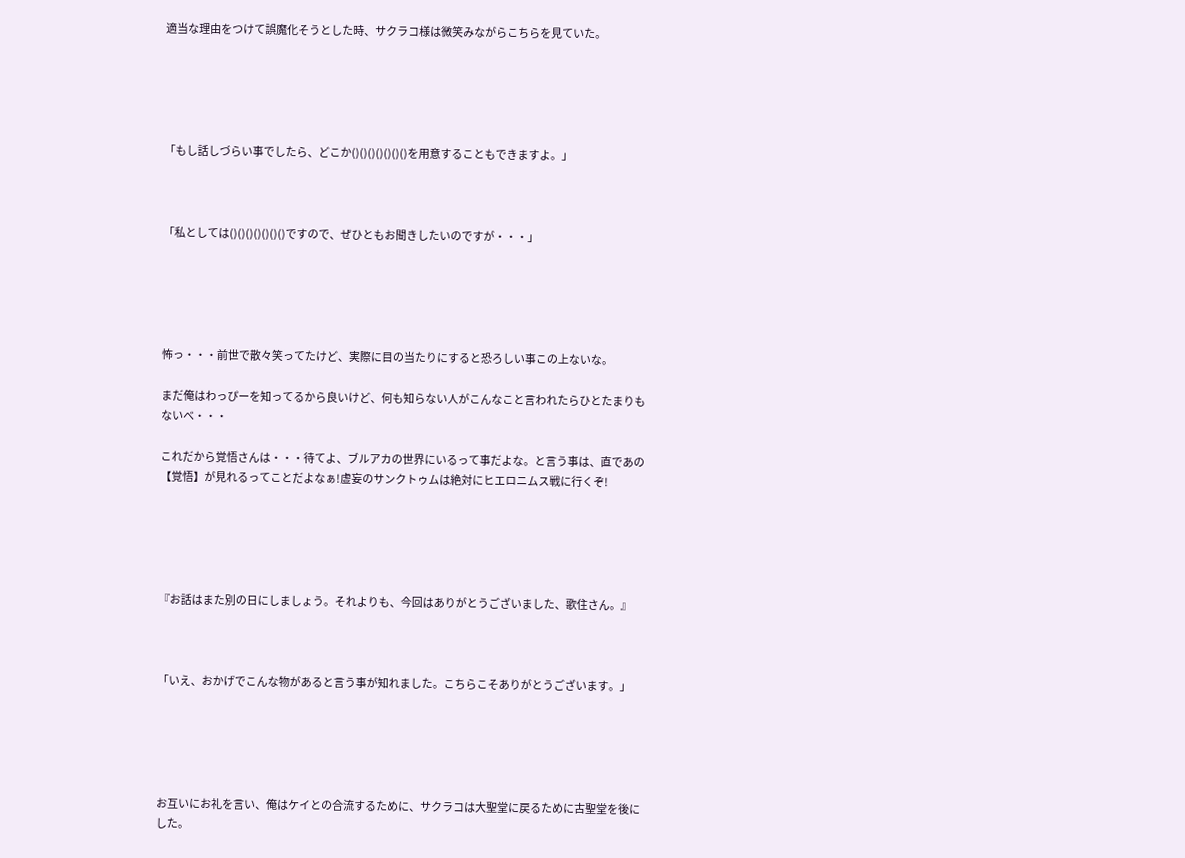適当な理由をつけて誤魔化そうとした時、サクラコ様は微笑みながらこちらを見ていた。





「もし話しづらい事でしたら、どこか()()()()()()()を用意することもできますよ。」



「私としては()()()()()()()ですので、ぜひともお聞きしたいのですが・・・」





怖っ・・・前世で散々笑ってたけど、実際に目の当たりにすると恐ろしい事この上ないな。

まだ俺はわっぴーを知ってるから良いけど、何も知らない人がこんなこと言われたらひとたまりもないべ・・・

これだから覚悟さんは・・・待てよ、ブルアカの世界にいるって事だよな。と言う事は、直であの【覚悟】が見れるってことだよなぁ!虚妄のサンクトゥムは絶対にヒエロニムス戦に行くぞ!





『お話はまた別の日にしましょう。それよりも、今回はありがとうございました、歌住さん。』



「いえ、おかげでこんな物があると言う事が知れました。こちらこそありがとうございます。」





お互いにお礼を言い、俺はケイとの合流するために、サクラコは大聖堂に戻るために古聖堂を後にした。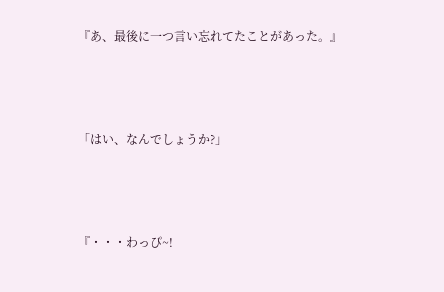『あ、最後に一つ言い忘れてたことがあった。』



「はい、なんでしょうか?」



『・・・わっぴ~!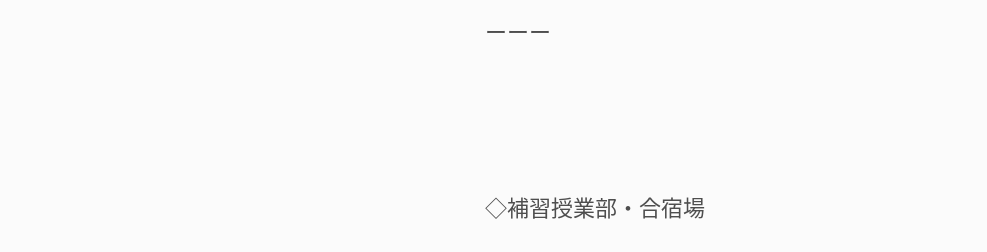ーーー



◇補習授業部・合宿場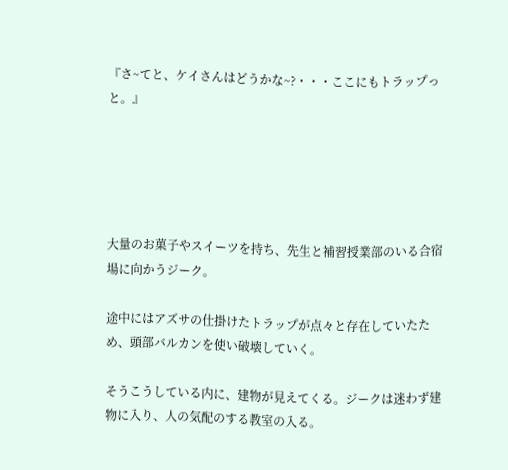『さ~てと、ケイさんはどうかな~?・・・ここにもトラップっと。』





大量のお菓子やスイーツを持ち、先生と補習授業部のいる合宿場に向かうジーク。

途中にはアズサの仕掛けたトラップが点々と存在していたため、頭部バルカンを使い破壊していく。

そうこうしている内に、建物が見えてくる。ジークは迷わず建物に入り、人の気配のする教室の入る。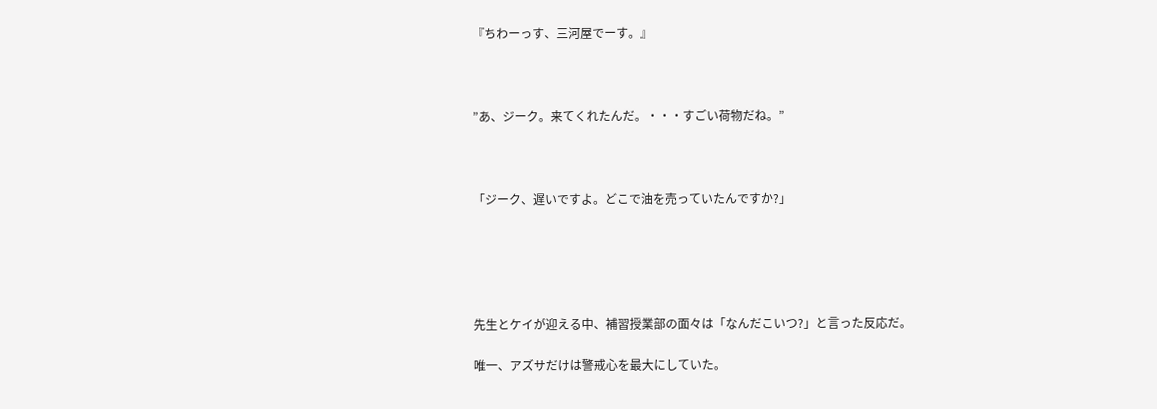『ちわーっす、三河屋でーす。』



”あ、ジーク。来てくれたんだ。・・・すごい荷物だね。”



「ジーク、遅いですよ。どこで油を売っていたんですか?」





先生とケイが迎える中、補習授業部の面々は「なんだこいつ?」と言った反応だ。

唯一、アズサだけは警戒心を最大にしていた。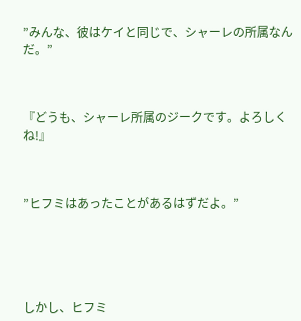”みんな、彼はケイと同じで、シャーレの所属なんだ。”



『どうも、シャーレ所属のジークです。よろしくね!』



”ヒフミはあったことがあるはずだよ。”





しかし、ヒフミ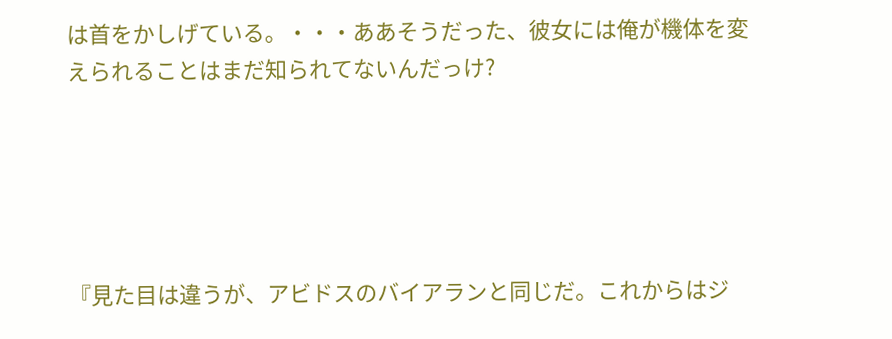は首をかしげている。・・・ああそうだった、彼女には俺が機体を変えられることはまだ知られてないんだっけ?





『見た目は違うが、アビドスのバイアランと同じだ。これからはジ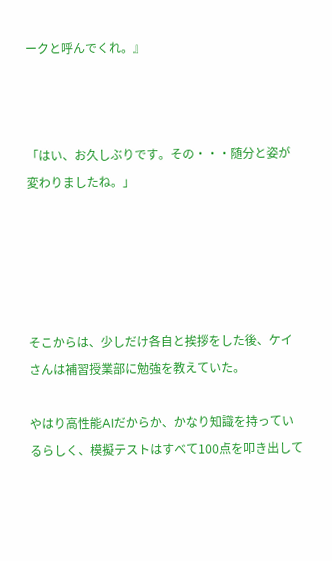ークと呼んでくれ。』



「はい、お久しぶりです。その・・・随分と姿が変わりましたね。」





そこからは、少しだけ各自と挨拶をした後、ケイさんは補習授業部に勉強を教えていた。

やはり高性能AIだからか、かなり知識を持っているらしく、模擬テストはすべて100点を叩き出して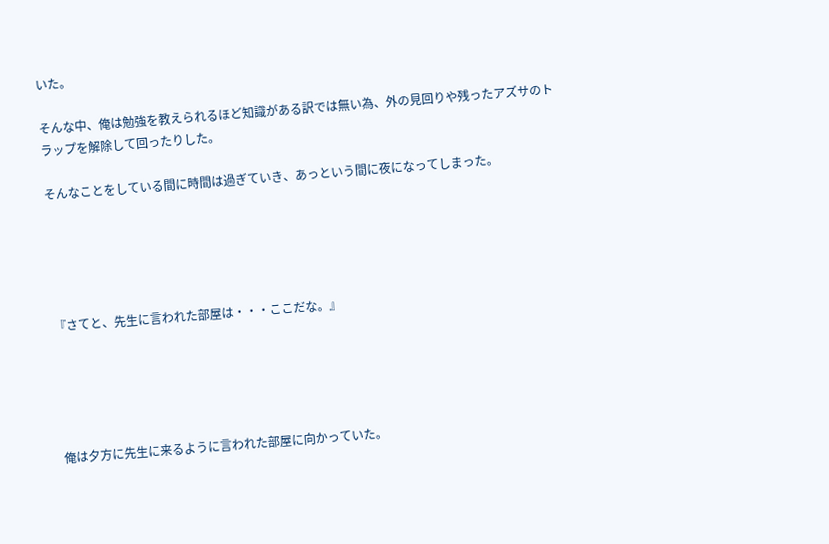いた。

そんな中、俺は勉強を教えられるほど知識がある訳では無い為、外の見回りや残ったアズサのトラップを解除して回ったりした。

そんなことをしている間に時間は過ぎていき、あっという間に夜になってしまった。





『さてと、先生に言われた部屋は・・・ここだな。』





俺は夕方に先生に来るように言われた部屋に向かっていた。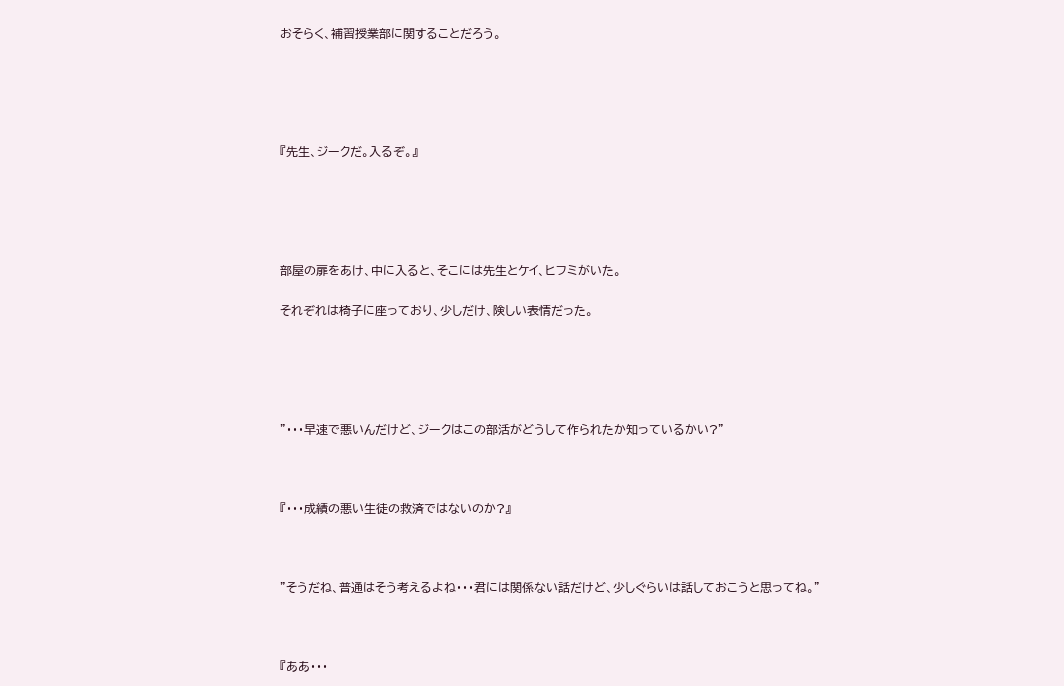おそらく、補習授業部に関することだろう。





『先生、ジークだ。入るぞ。』





部屋の扉をあけ、中に入ると、そこには先生とケイ、ヒフミがいた。

それぞれは椅子に座っており、少しだけ、険しい表情だった。





”・・・早速で悪いんだけど、ジークはこの部活がどうして作られたか知っているかい?”



『・・・成績の悪い生徒の救済ではないのか?』



”そうだね、普通はそう考えるよね・・・君には関係ない話だけど、少しぐらいは話しておこうと思ってね。”



『ああ・・・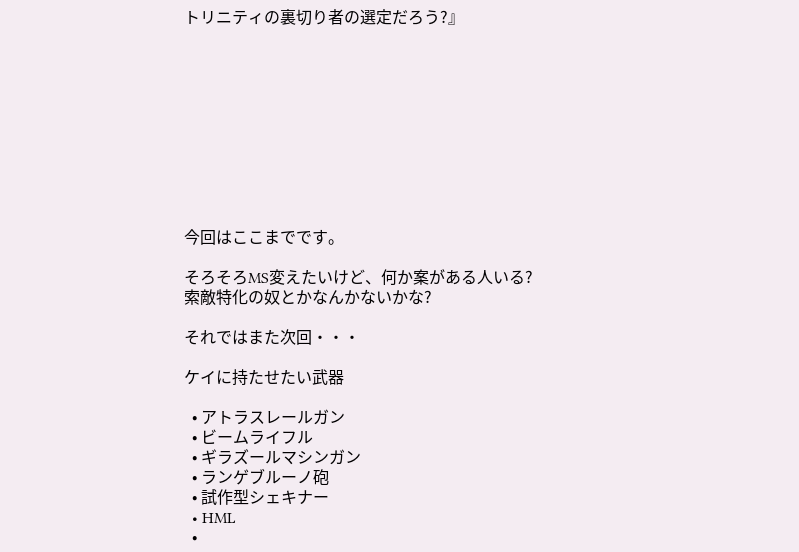トリニティの裏切り者の選定だろう?』










今回はここまでです。

そろそろMS変えたいけど、何か案がある人いる?
索敵特化の奴とかなんかないかな?

それではまた次回・・・

ケイに持たせたい武器

  • アトラスレールガン
  • ビームライフル
  • ギラズールマシンガン
  • ランゲブルーノ砲
  • 試作型シェキナー
  • HML
  •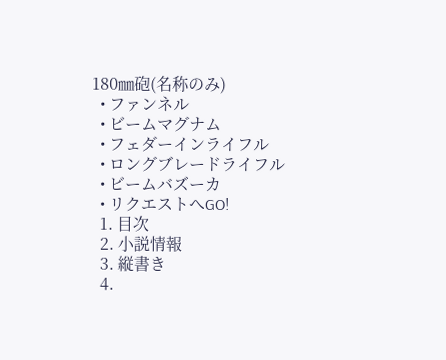180㎜砲(名称のみ)
  • ファンネル
  • ビームマグナム
  • フェダーインライフル
  • ロングブレードライフル
  • ビームバズーカ
  • リクエストへGO!
  1. 目次
  2. 小説情報
  3. 縦書き
  4.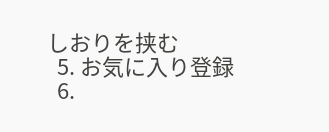しおりを挟む
  5. お気に入り登録
  6.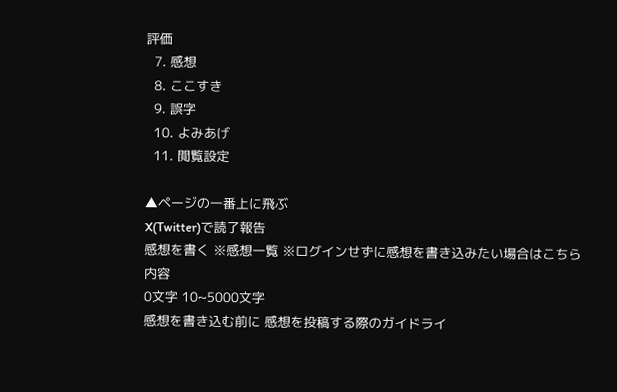評価
  7. 感想
  8. ここすき
  9. 誤字
  10. よみあげ
  11. 閲覧設定

▲ページの一番上に飛ぶ
X(Twitter)で読了報告
感想を書く ※感想一覧 ※ログインせずに感想を書き込みたい場合はこちら
内容
0文字 10~5000文字
感想を書き込む前に 感想を投稿する際のガイドライ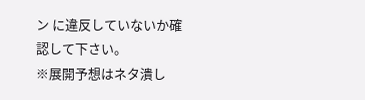ン に違反していないか確認して下さい。
※展開予想はネタ潰し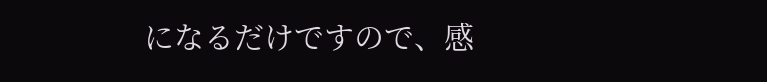になるだけですので、感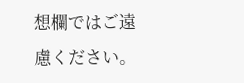想欄ではご遠慮ください。